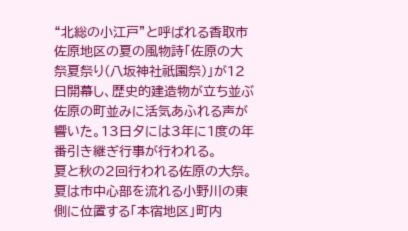“北総の小江戸”と呼ばれる香取市佐原地区の夏の風物詩「佐原の大祭夏祭り(八坂神社祇園祭)」が12日開幕し、歴史的建造物が立ち並ぶ佐原の町並みに活気あふれる声が響いた。13日夕には3年に1度の年番引き継ぎ行事が行われる。
夏と秋の2回行われる佐原の大祭。夏は市中心部を流れる小野川の東側に位置する「本宿地区」町内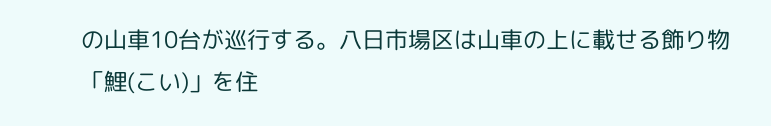の山車10台が巡行する。八日市場区は山車の上に載せる飾り物「鯉(こい)」を住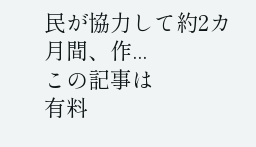民が協力して約2カ月間、作...
この記事は
有料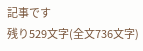記事です
残り529文字(全文736文字)